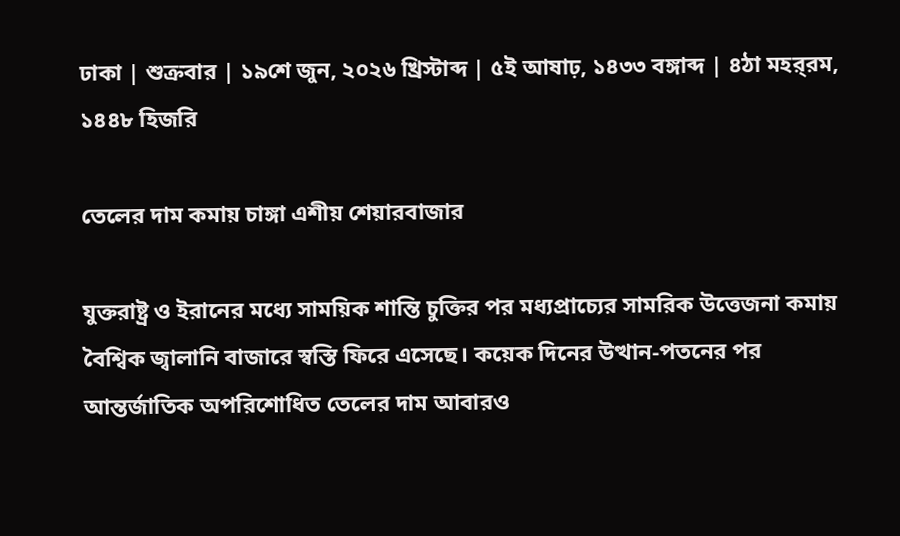ঢাকা | শুক্রবার | ১৯শে জুন, ২০২৬ খ্রিস্টাব্দ | ৫ই আষাঢ়, ১৪৩৩ বঙ্গাব্দ | ৪ঠা মহর্‌রম, ১৪৪৮ হিজরি

তেলের দাম কমায় চাঙ্গা এশীয় শেয়ারবাজার

যুক্তরাষ্ট্র ও ইরানের মধ্যে সাময়িক শান্তি চুক্তির পর মধ্যপ্রাচ্যের সামরিক উত্তেজনা কমায় বৈশ্বিক জ্বালানি বাজারে স্বস্তি ফিরে এসেছে। কয়েক দিনের উত্থান-পতনের পর আন্তর্জাতিক অপরিশোধিত তেলের দাম আবারও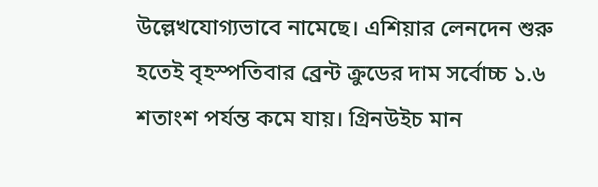উল্লেখযোগ্যভাবে নামেছে। এশিয়ার লেনদেন শুরু হতেই বৃহস্পতিবার ব্রেন্ট ক্রুডের দাম সর্বোচ্চ ১.৬ শতাংশ পর্যন্ত কমে যায়। গ্রিনউইচ মান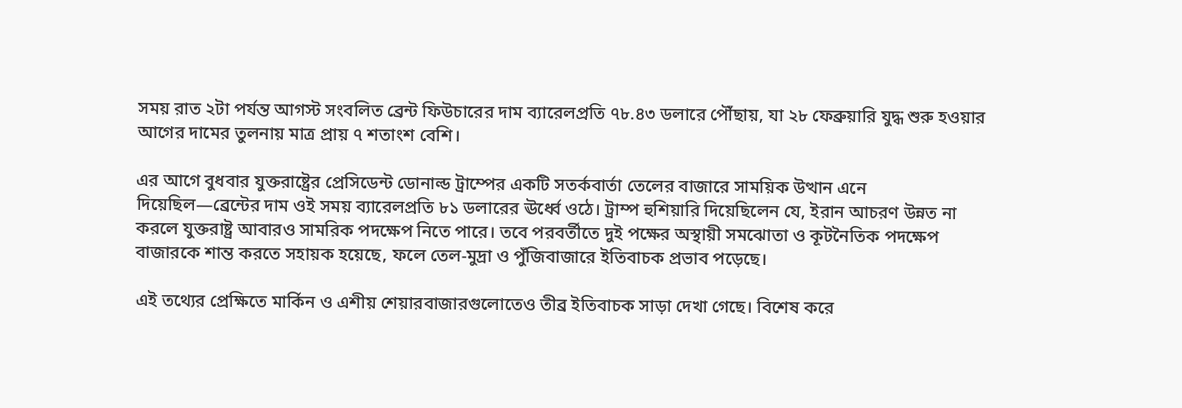সময় রাত ২টা পর্যন্ত আগস্ট সংবলিত ব্রেন্ট ফিউচারের দাম ব্যারেলপ্রতি ৭৮.৪৩ ডলারে পৌঁছায়, যা ২৮ ফেব্রুয়ারি যুদ্ধ শুরু হওয়ার আগের দামের তুলনায় মাত্র প্রায় ৭ শতাংশ বেশি।

এর আগে বুধবার যুক্তরাষ্ট্রের প্রেসিডেন্ট ডোনাল্ড ট্রাম্পের একটি সতর্কবার্তা তেলের বাজারে সাময়িক উত্থান এনে দিয়েছিল—ব্রেন্টের দাম ওই সময় ব্যারেলপ্রতি ৮১ ডলারের ঊর্ধ্বে ওঠে। ট্রাম্প হুশিয়ারি দিয়েছিলেন যে, ইরান আচরণ উন্নত না করলে যুক্তরাষ্ট্র আবারও সামরিক পদক্ষেপ নিতে পারে। তবে পরবর্তীতে দুই পক্ষের অস্থায়ী সমঝোতা ও কূটনৈতিক পদক্ষেপ বাজারকে শান্ত করতে সহায়ক হয়েছে, ফলে তেল-মুদ্রা ও পুঁজিবাজারে ইতিবাচক প্রভাব পড়েছে।

এই তথ্যের প্রেক্ষিতে মার্কিন ও এশীয় শেয়ারবাজারগুলোতেও তীব্র ইতিবাচক সাড়া দেখা গেছে। বিশেষ করে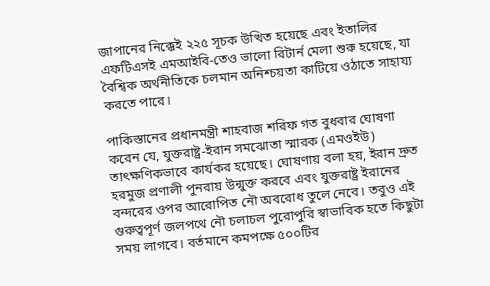জাপানের নিক্কেই ২২৫ সূচক উত্থিত হয়েছে এবং ইতালির এফটিএসই এমআইবি-তেও ভালো রিটার্ন মেলা শুরু হয়েছে, যা বৈশ্বিক অর্থনীতিকে চলমান অনিশ্চয়তা কাটিয়ে ওঠাতে সাহায্য করতে পারে।

পাকিস্তানের প্রধানমন্ত্রী শাহবাজ শরিফ গত বুধবার ঘোষণা করেন যে, যুক্তরাষ্ট্র-ইরান সমঝোতা স্মারক (এমওইউ) তাৎক্ষণিকভাবে কার্যকর হয়েছে। ঘোষণায় বলা হয়, ইরান দ্রুত হরমুজ প্রণালী পুনরায় উন্মুক্ত করবে এবং যুক্তরাষ্ট্র ইরানের বন্দরের ওপর আরোপিত নৌ অবরোধ তুলে নেবে। তবুও এই গুরুত্বপূর্ণ জলপথে নৌ চলাচল পুরোপুরি স্বাভাবিক হতে কিছুটা সময় লাগবে। বর্তমানে কমপক্ষে ৫০০টির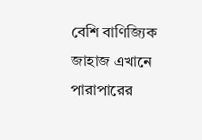বেশি বাণিজ্যিক জাহাজ এখানে পারাপারের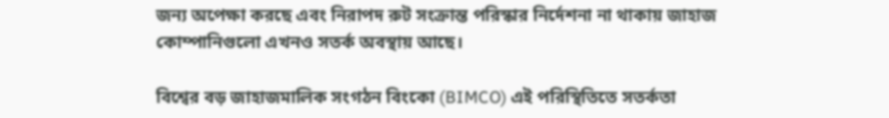জন্য অপেক্ষা করছে এবং নিরাপদ রুট সংক্রান্ত পরিস্কার নির্দেশনা না থাকায় জাহাজ কোম্পানিগুলো এখনও সতর্ক অবস্থায় আছে।

বিশ্বের বড় জাহাজমালিক সংগঠন বিংকো (BIMCO) এই পরিস্থিতিতে সতর্কতা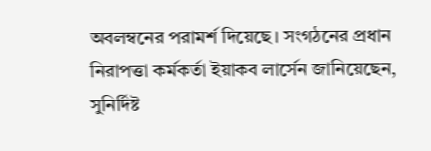অবলম্বনের পরামর্শ দিয়েছে। সংগঠনের প্রধান নিরাপত্তা কর্মকর্তা ইয়াকব লার্সেন জানিয়েছেন, সুনির্দিষ্ট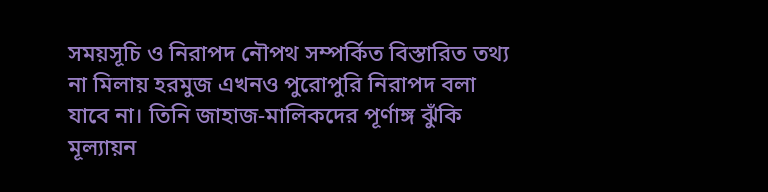সময়সূচি ও নিরাপদ নৌপথ সম্পর্কিত বিস্তারিত তথ্য না মিলায় হরমুজ এখনও পুরোপুরি নিরাপদ বলা যাবে না। তিনি জাহাজ-মালিকদের পূর্ণাঙ্গ ঝুঁকি মূল্যায়ন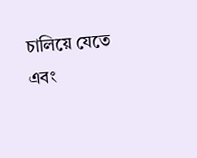চালিয়ে যেতে এবং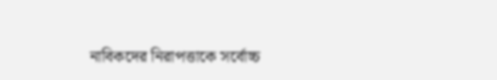নাবিকদের নিরাপত্তাকে সর্বোচ্চ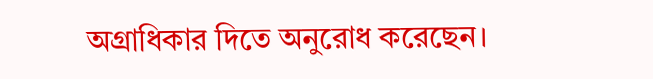অগ্রাধিকার দিতে অনুরোধ করেছেন।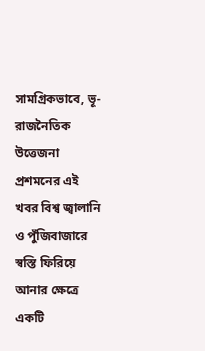সামগ্রিকভাবে, ভূ-রাজনৈতিক উত্তেজনা প্রশমনের এই খবর বিশ্ব জ্বালানি ও পুঁজিবাজারে স্বস্তি ফিরিয়ে আনার ক্ষেত্রে একটি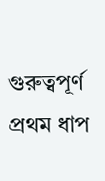গুরুত্বপূর্ণ প্রথম ধাপ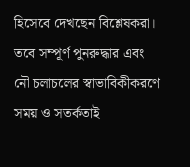হিসেবে দেখছেন বিশ্লেষকরা। তবে সম্পূর্ণ পুনরুদ্ধার এবং নৌ চলাচলের স্বাভাবিকীকরণে সময় ও সতর্কতাই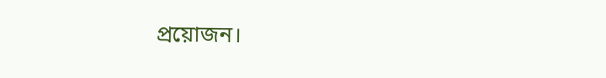প্রয়োজন।